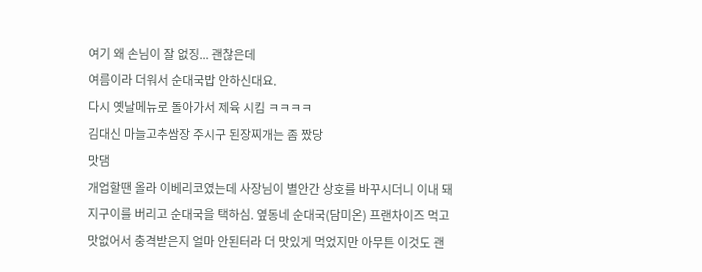여기 왜 손님이 잘 없징... 괜찮은데
여름이라 더워서 순대국밥 안하신대요.
다시 옛날메뉴로 돌아가서 제육 시킴 ㅋㅋㅋㅋ
김대신 마늘고추쌈장 주시구 된장찌개는 좀 짰당
맛댐
개업할땐 올라 이베리코였는데 사장님이 별안간 상호를 바꾸시더니 이내 돼지구이를 버리고 순대국을 택하심. 옆동네 순대국(담미온) 프랜차이즈 먹고 맛없어서 충격받은지 얼마 안된터라 더 맛있게 먹었지만 아무튼 이것도 괜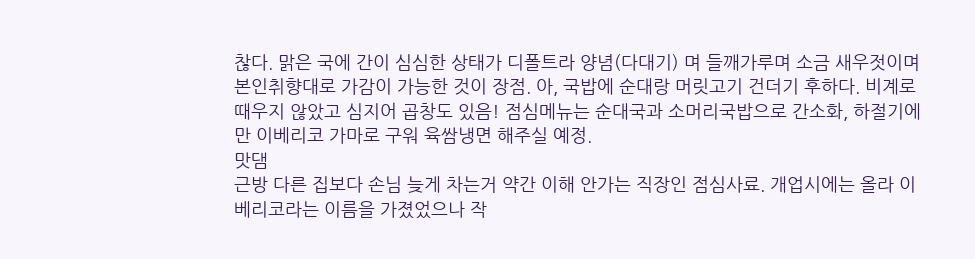찮다. 맑은 국에 간이 심심한 상태가 디폴트라 양념(다대기) 며 들깨가루며 소금 새우젓이며 본인취향대로 가감이 가능한 것이 장점. 아, 국밥에 순대랑 머릿고기 건더기 후하다. 비계로 때우지 않았고 심지어 곱창도 있음! 점심메뉴는 순대국과 소머리국밥으로 간소화, 하절기에만 이베리코 가마로 구워 육쌈냉면 해주실 예정.
맛댐
근방 다른 집보다 손님 늦게 차는거 약간 이해 안가는 직장인 점심사료. 개업시에는 올라 이베리코라는 이름을 가졌었으나 작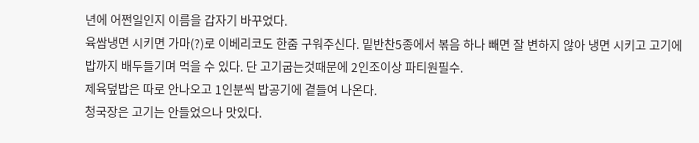년에 어쩐일인지 이름을 갑자기 바꾸었다.
육쌈냉면 시키면 가마(?)로 이베리코도 한줌 구워주신다. 밑반찬5종에서 볶음 하나 빼면 잘 변하지 않아 냉면 시키고 고기에 밥까지 배두들기며 먹을 수 있다. 단 고기굽는것때문에 2인조이상 파티원필수.
제육덮밥은 따로 안나오고 1인분씩 밥공기에 곁들여 나온다.
청국장은 고기는 안들었으나 맛있다.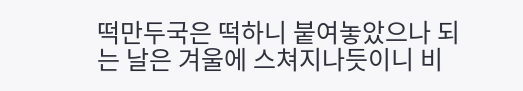떡만두국은 떡하니 붙여놓았으나 되는 날은 겨울에 스쳐지나듯이니 비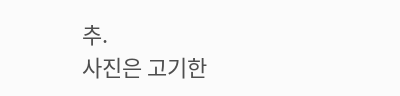추.
사진은 고기한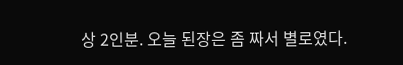상 2인분. 오늘 된장은 좀 짜서 별로였다.